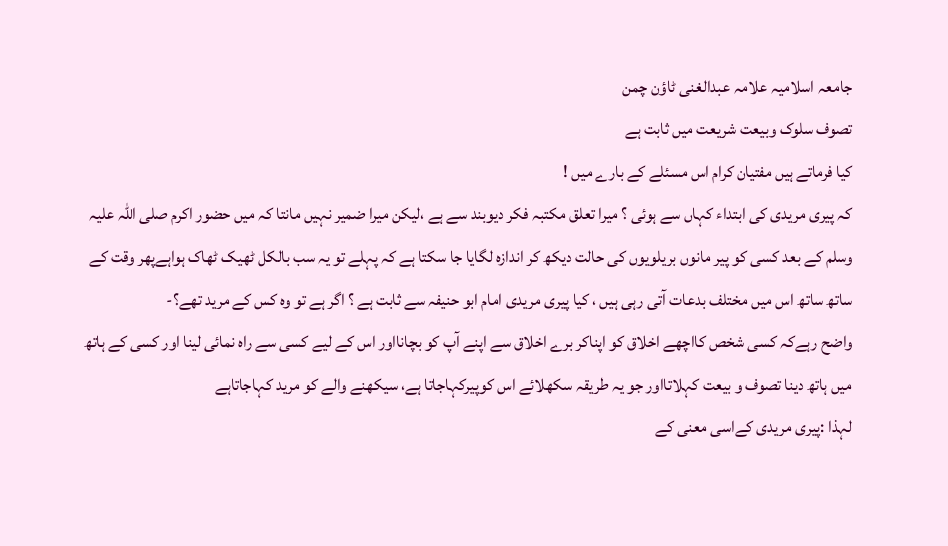جامعہ اسلامیہ علامہ عبدالغنی ٹاؤن چمن
تصوف سلوک وبیعت شریعت میں ثابت ہے
کیا فرماتے ہیں مفتیان کرام اس مسئلے کے بارے میں !
کہ پیری مریدی کی ابتداء کہاں سے ہوئی ؟ میرا تعلق مکتبہ فکر دیوبند سے ہے ،لیکن میرا ضمیر نہیں مانتا کہ میں حضور اکرم صلی اللہ علیہ وسلم کے بعد کسی کو پیر مانوں بریلویوں کی حالت دیکھ کر اندازہ لگایا جا سکتا ہے کہ پہلے تو یہ سب بالکل ٹھیک ٹھاک ہواہےپھر وقت کے ساتھ ساتھ اس میں مختلف بدعات آتی رہی ہیں ، کیا پیری مریدی امام ابو حنیفہ سے ثابت ہے ؟ اگر ہے تو وہ کس کے مرید تھے؟-
واضح رہےکہ کسی شخص کااچھے اخلاق کو اپناکر برے اخلاق سے اپنے آپ کو بچانااور اس کے لیے کسی سے راہ نمائی لینا اور کسی کے ہاتھ میں ہاتھ دینا تصوف و بیعت کہلاتااور جو یہ طریقہ سکھلائے اس کوپیرکہاجاتا ہے، سیکھنے والے کو مرید کہاجاتاہے
لہذا :پیری مریدی کےاسی معنی کے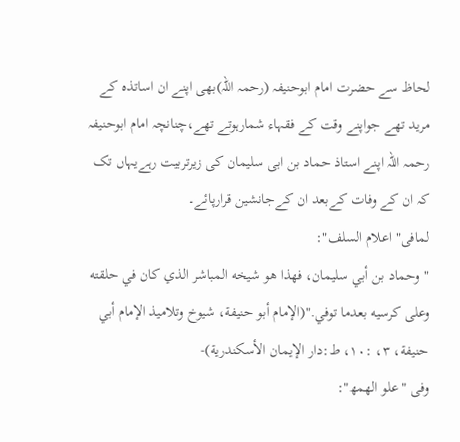لحاظ سے حضرت امام ابوحنیفہ (رحمہ اللہ)بھی اپنے ان اساتذہ کے مرید تھے جواپنے وقت کے فقہاء شمارہوتے تھے،چنانچہ امام ابوحنیفہ رحمہ اللہ اپنے استاذ حماد بن ابی سلیمان کی زیرتربیت رہےیہاں تک کہ ان کے وفات کےبعد ان کےجانشین قرارپائے۔
لمافی" اعلام السلف":
"وحماد بن أبي سليمان، فهذا هو شيخه المباشر الذي كان في حلقته وعلى كرسيه بعدما توفي."(الإمام أبو حنيفة، شيوخ وتلاميذ الإمام أبي حنيفة، ٣، :١٠، ط:دار الإيمان الأسكندرية)-
وفی "علو الھمھ":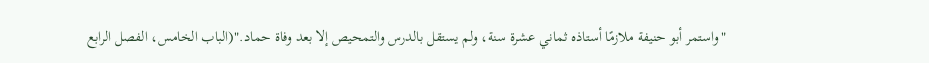"واستمر أبو حنيفة ملازمًا أستاذه ثماني عشرة سنة، ولم يستقل بالدرس والتمحيص إلا بعد وفاة حماد."(الباب الخامس، الفصل الرابع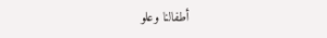أطفالنا وعلو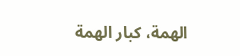الهمة، كبار الهمة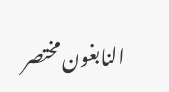النابغون مختصر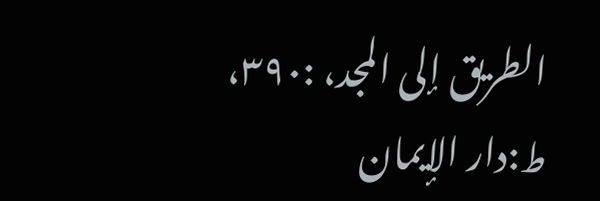الطريق إلى المجد، :٣٩٠، ط:دار الإيمان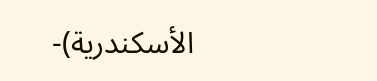الأسكندرية)-